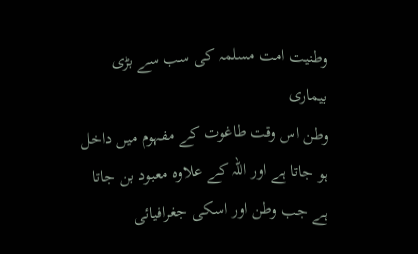وطنیت امت مسلمہ کی سب سے بڑی بیماری
وطن اس وقت طاغوت کے مفہوم میں داخل ہو جاتا ہے اور اللہ کے علاوہ معبود بن جاتا ہے جب وطن اور اسکی جغرافیائی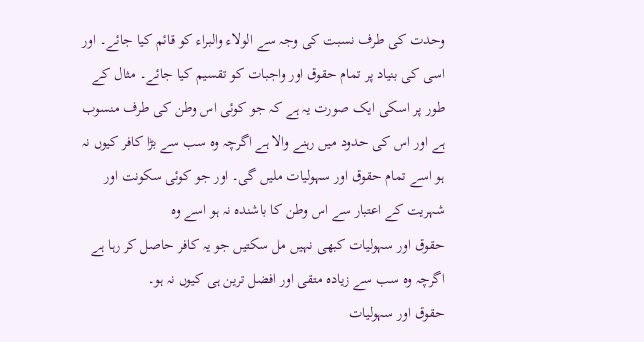وحدت کی طرف نسبت کی وجہ سے الولاء والبراء کو قائم کیا جائے۔ اور اسی کی بنیاد پر تمام حقوق اور واجبات کو تقسیم کیا جائے۔ مثال کے طور پر اسکی ایک صورت یہ ہے کہ جو کوئی اس وطن کی طرف منسوب ہے اور اس کی حدود میں رہنے والا ہے اگرچہ وہ سب سے بڑا کافر کیوں نہ ہو اسے تمام حقوق اور سہولیات ملیں گی۔ اور جو کوئی سکونت اور شہریت کے اعتبار سے اس وطن کا باشندہ نہ ہو اسے وہ
حقوق اور سہولیات کبھی نہیں مل سکتیں جو یہ کافر حاصل کر رہا ہے اگرچہ وہ سب سے زیادہ متقی اور افضل ترین ہی کیوں نہ ہو۔
حقوق اور سہولیات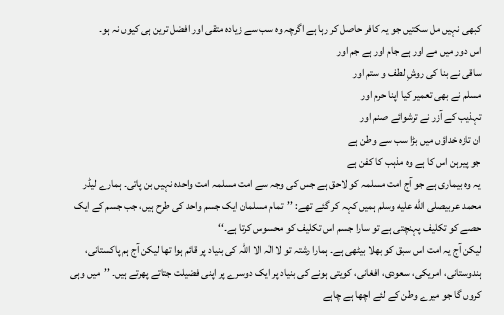کبھی نہیں مل سکتیں جو یہ کافر حاصل کر رہا ہے اگرچہ وہ سب سے زیادہ متقی اور افضل ترین ہی کیوں نہ ہو۔
اس دور میں مے اور ہے جام اور ہے جم اور
ساقی نے بنا کی روشِ لطف و ستم اور
مسلم نے بھی تعمیر کیا اپنا حرم اور
تہذیب کے آزر نے ترشوائے صنم اور
ان تازہ خداؤں میں بڑا سب سے وطن ہے
جو پیرہن اس کا ہے وہ مذہب کا کفن ہے
یہ وہ بیماری ہے جو آج امت مسلمہ کو لاحق ہے جس کی وجہ سے امت مسلمہ امت واحدہ نہیں بن پاتی۔ ہمارے لیڈر محمد عربیصلى الله عليه وسلم ہمیں کہہ کر گئے تھے: ’’تمام مسلمان ایک جسم واحد کی طرح ہیں، جب جسم کے ایک حصے کو تکلیف پہنچتی ہے تو سارا جسم اس تکلیف کو محسوس کرتا ہے۔‘‘
لیکن آج یہ امت اس سبق کو بھلا بیٹھی ہے۔ ہمارا رشتہ تو لا الٰہ الا اللہ کی بنیاد پر قائم ہوا تھا لیکن آج ہم پاکستانی، ہندوستانی، امریکی، سعودی، افغانی، کویتی ہونے کی بنیاد پر ایک دوسرے پر اپنی فضیلت جتاتے پھرتے ہیں۔ ’’میں وہی کروں گا جو میرے وطن کے لئے اچھا ہے چاہے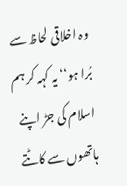وہ اخلاقی لحاظ سے بُرا ہو‘‘ یہ کہہ کر ہم اسلام کی جڑ اپنے ہاتھوں سے کاٹتے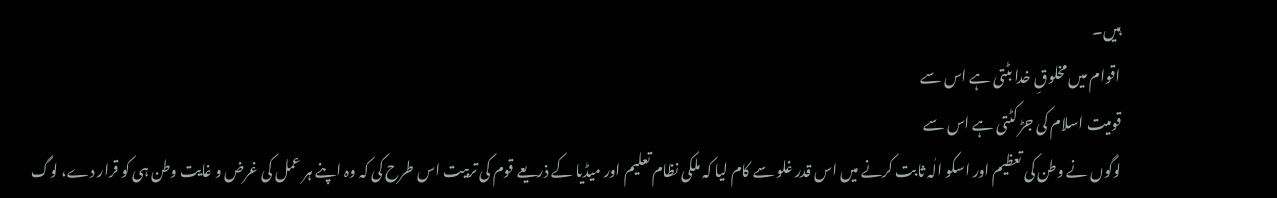ہیں۔
اقوام میں مخلوقِ خدا بٹتی ہے اس سے
قومیت اسلام کی جڑ کٹتی ہے اس سے
لوگوں نے وطن کی تعظیم اور اسکو الٰہ ثابت کرنے میں اس قدر غلو سے کام لیا کہ ملکی نظام تعلیم اور میڈیا کے ذریعے قوم کی تربیت اس طرح کی کہ وہ اپنے ہر عمل کی غرض و غایت وطن ہی کو قرار دے، لوگ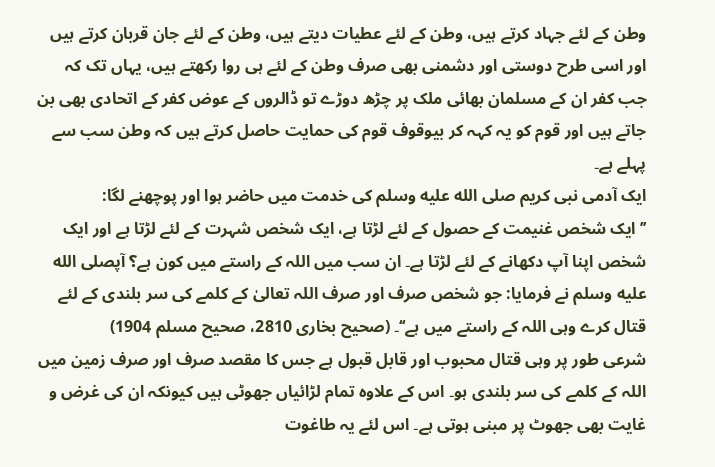وطن کے لئے جہاد کرتے ہیں، وطن کے لئے عطیات دیتے ہیں، وطن کے لئے جان قربان کرتے ہیں اور اسی طرح دوستی اور دشمنی بھی صرف وطن کے لئے ہی روا رکھتے ہیں، یہاں تک کہ جب کفر ان کے مسلمان بھائی ملک پر چڑھ دوڑے تو ڈالروں کے عوض کفر کے اتحادی بھی بن جاتے ہیں اور قوم کو یہ کہہ کر بیوقوف قوم کی حمایت حاصل کرتے ہیں کہ وطن سب سے پہلے ہے۔
ایک آدمی نبی کریم صلى الله عليه وسلم کی خدمت میں حاضر ہوا اور پوچھنے لگا:
’’ ایک شخص غنیمت کے حصول کے لئے لڑتا ہے، ایک شخص شہرت کے لئے لڑتا ہے اور ایک شخص اپنا آپ دکھانے کے لئے لڑتا ہے۔ ان سب میں اللہ کے راستے میں کون ہے؟ آپصلى الله عليه وسلم نے فرمایا: جو شخص صرف اور صرف اللہ تعالیٰ کے کلمے کی سر بلندی کے لئے قتال کرے وہی اللہ کے راستے میں ہے‘‘۔ (صحیح بخاری 2810، صحیح مسلم 1904)
شرعی طور پر وہی قتال محبوب اور قابل قبول ہے جس کا مقصد صرف اور صرف زمین میں اللہ کے کلمے کی سر بلندی ہو۔ اس کے علاوہ تمام لڑائیاں جھوٹی ہیں کیونکہ ان کی غرض و غایت بھی جھوٹ پر مبنی ہوتی ہے۔ اس لئے یہ طاغوت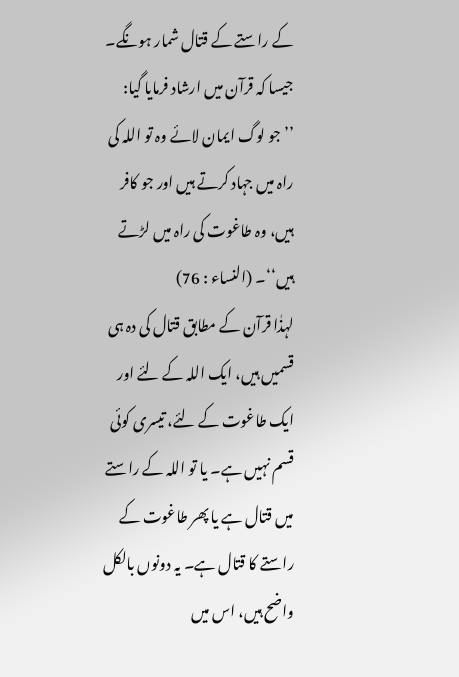کے راستے کے قتال شمار ہونگے۔ جیسا کہ قرآن میں ارشاد فرمایا گیا:
’’ جو لوگ ایمان لائے وہ تو اللہ کی راہ میں جہاد کرتے ہیں اور جو کافر ہیں، وہ طاغوت کی راہ میں لڑتے ہیں‘‘۔ (النساء : 76)
لہذٰا قرآن کے مطابق قتال کی دہ ہی قسمیں ہیں، ایک اللہ کے لئے اور ایک طاغوت کے لئے، تیسری کوئی قسم نہیں ہے۔ یا تو اللہ کے راستے میں قتال ہے یا پھر طاغوت کے راستے کا قتال ہے۔ یہ دونوں بالکل واضح ہیں، اس میں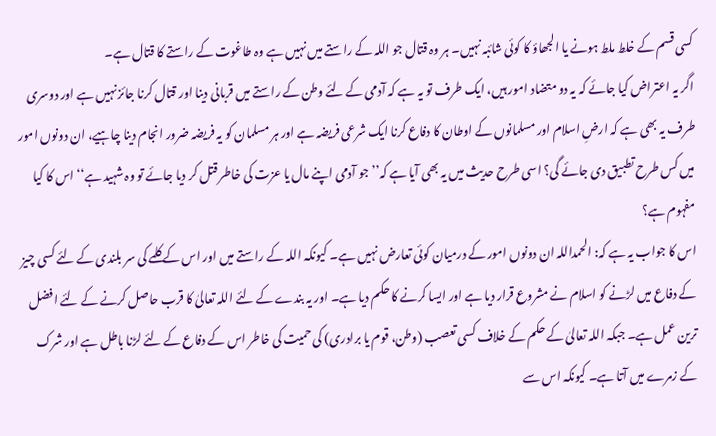کسی قسم کے خلط ملط ہونے یا الجھاؤ کا کوئی شائبہ نہیں۔ ہر وہ قتال جو اللہ کے راستے میں نہیں ہے وہ طاغوت کے راستے کا قتال ہے۔
اگر یہ اعتراض کیا جائے کہ یہ دو متضاد امور ہیں، ایک طرف تو یہ ہے کہ آدمی کے لئے وطن کے راستے میں قربانی دینا اور قتال کرنا جائز نہیں ہے اور دوسری طرف یہ بھی ہے کہ ارضِ اسلام اور مسلمانوں کے اوطان کا دفاع کرنا ایک شرعی فریضہ ہے اور ہر مسلمان کو یہ فریضہ ضرور انجام دینا چاہیے، ان دونوں امور میں کس طرح تطبیق دی جائے گی؟ اسی طرح حدیث میں یہ بھی آیا ہے کہ’’ جو آدمی اپنے مال یا عزت کی خاطر قتل کر دیا جائے تو وہ شہید ہے‘‘ اس کا کیا مفہوم ہے؟
اس کا جواب یہ ہے کہ: الحمداللہ ان دونوں امور کے درمیان کوئی تعارض نہیں ہے۔ کیونکہ اللہ کے راستے میں اور اس کے کلمے کی سر بلندی کے لئے کسی چیز کے دفاع میں لڑنے کو اسلام نے مشروع قرار دیا ہے اور ایسا کرنے کا حکم دیا ہے۔ اور یہ بندے کے لئے اللہ تعالیٰ کا قرب حاصل کرنے کے لئے افضل ترین عمل ہے۔ جبکہ اللہ تعالیٰ کے حکم کے خلاف کسی تعصب (وطن، قوم یا برادری) کی حمیت کی خاطر اس کے دفاع کے لئے لڑنا باطل ہے اور شرک کے زمرے میں آتا ہے۔ کیونکہ اس سے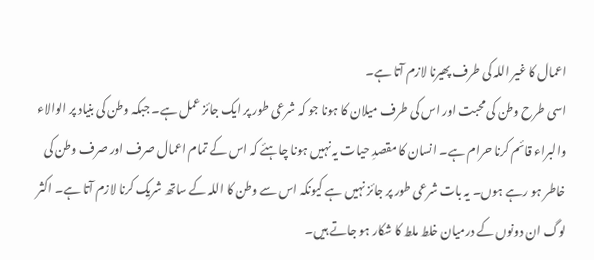اعمال کا غیر اللہ کی طرف پھیرنا لازم آتا ہے۔
اسی طرح وطن کی محبت اور اس کی طرف میلان کا ہونا جو کہ شرعی طور پر ایک جائز عمل ہے۔ جبکہ وطن کی بنیاد پر الوالاء والبراء قائم کرنا حرام ہے۔ انسان کا مقصدِ حیات یہ نہیں ہونا چاہئے کہ اس کے تمام اعمال صرف اور صرف وطن کی خاطر ہو رہے ہوں۔ یہ بات شرعی طور پر جائز نہیں ہے کیونکہ اس سے وطن کا اللہ کے ساتھ شریک کرنا لازم آتا ہے۔ اکثر لوگ ان دونوں کے درمیان خلط ملط کا شکار ہو جاتے ہیں۔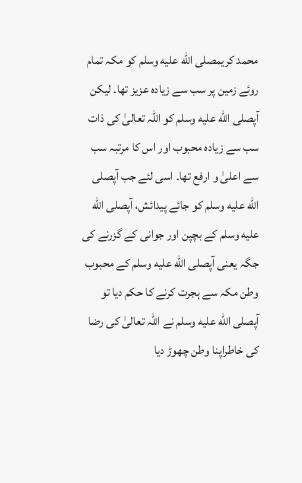محمد کریمصلى الله عليه وسلم کو مکہ تمام روئے زمین پر سب سے زیادہ عزیز تھا۔ لیکن آپصلى الله عليه وسلم کو اللہ تعالیٰ کی ذات سب سے زیادہ محبوب اور اس کا مرتبہ سب سے اعلیٰ و ارفع تھا۔ اسی لئے جب آپصلى الله عليه وسلم کو جائے پیدائش، آپصلى الله عليه وسلم کے بچپن اور جوانی کے گزرنے کی جگہ یعنی آپصلى الله عليه وسلم کے محبوب وطن مکہ سے ہجرت کرنے کا حکم دیا تو آپصلى الله عليه وسلم نے اللہ تعالیٰ کی رضا کی خاطراپنا وطن چھوڑ دیا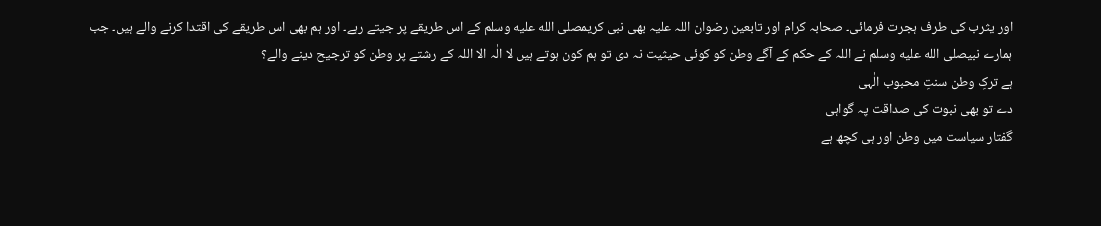اور یثرب کی طرف ہجرت فرمائی۔ صحابہ کرام اور تابعین رضوان اللہ علیہ بھی نبی کریمصلى الله عليه وسلم کے اس طریقے پر جیتے رہے۔ اور ہم بھی اس طریقے کی اقتدا کرنے والے ہیں۔ جب ہمارے نبیصلى الله عليه وسلم نے اللہ کے حکم کے آگے وطن کو کوئی حیثیت نہ دی تو ہم کون ہوتے ہیں لا الٰہ الا اللہ کے رشتے پر وطن کو ترجیح دینے والے؟
ہے ترکِ وطن سنتِ محبوب الٰہی
دے تو بھی نبوت کی صداقت پہ گواہی
گفتار سیاست میں وطن اور ہی کچھ ہے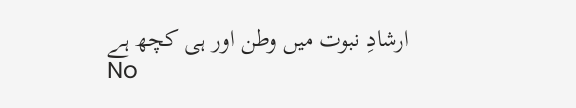ارشادِ نبوت میں وطن اور ہی کچھ ہے
No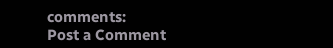comments:
Post a Comment